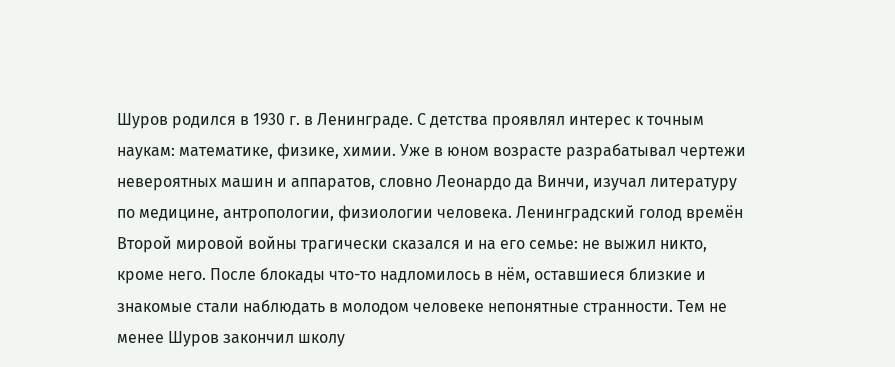Шуров родился в 1930 г. в Ленинграде. С детства проявлял интерес к точным наукам: математике, физике, химии. Уже в юном возрасте разрабатывал чертежи невероятных машин и аппаратов, словно Леонардо да Винчи, изучал литературу по медицине, антропологии, физиологии человека. Ленинградский голод времён Второй мировой войны трагически сказался и на его семье: не выжил никто, кроме него. После блокады что-то надломилось в нём, оставшиеся близкие и знакомые стали наблюдать в молодом человеке непонятные странности. Тем не менее Шуров закончил школу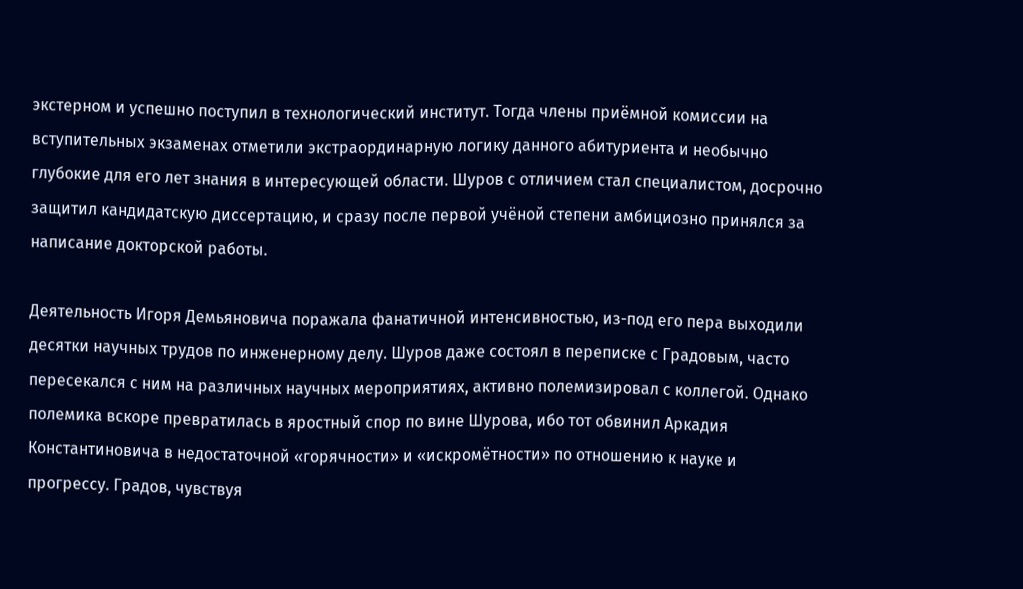экстерном и успешно поступил в технологический институт. Тогда члены приёмной комиссии на вступительных экзаменах отметили экстраординарную логику данного абитуриента и необычно глубокие для его лет знания в интересующей области. Шуров с отличием стал специалистом, досрочно защитил кандидатскую диссертацию, и сразу после первой учёной степени амбициозно принялся за написание докторской работы.

Деятельность Игоря Демьяновича поражала фанатичной интенсивностью, из-под его пера выходили десятки научных трудов по инженерному делу. Шуров даже состоял в переписке с Градовым, часто пересекался с ним на различных научных мероприятиях, активно полемизировал с коллегой. Однако полемика вскоре превратилась в яростный спор по вине Шурова, ибо тот обвинил Аркадия Константиновича в недостаточной «горячности» и «искромётности» по отношению к науке и прогрессу. Градов, чувствуя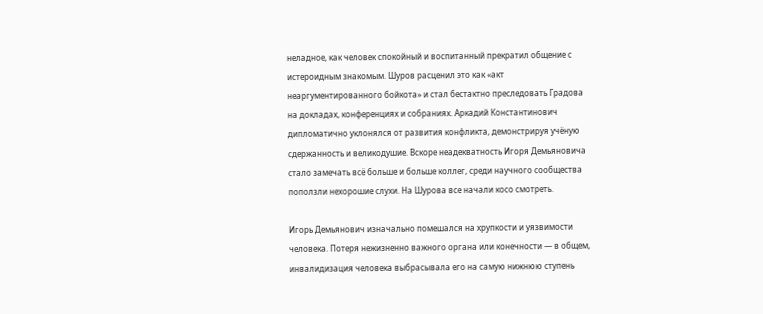неладное, как человек спокойный и воспитанный прекратил общение с истероидным знакомым. Шуров расценил это как «акт неаргументированного бойкота» и стал бестактно преследовать Градова на докладах, конференциях и собраниях. Аркадий Константинович дипломатично уклонялся от развития конфликта, демонстрируя учёную сдержанность и великодушие. Вскоре неадекватность Игоря Демьяновича стало замечать всё больше и больше коллег, среди научного сообщества поползли нехорошие слухи. На Шурова все начали косо смотреть.

Игорь Демьянович изначально помешался на хрупкости и уязвимости человека. Потеря нежизненно важного органа или конечности — в общем, инвалидизация человека выбрасывала его на самую нижнюю ступень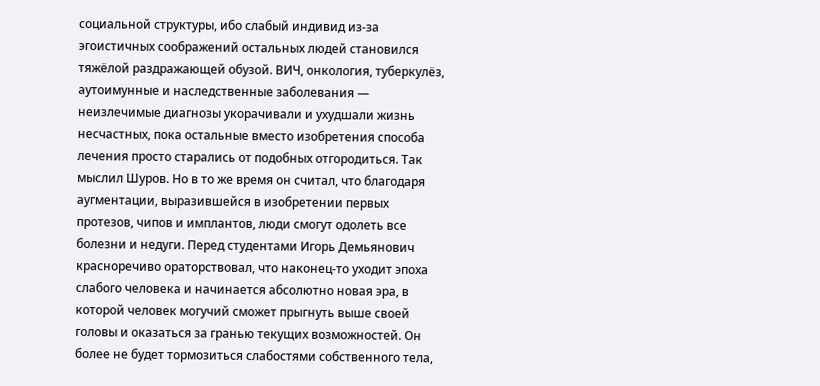социальной структуры, ибо слабый индивид из-за эгоистичных соображений остальных людей становился тяжёлой раздражающей обузой. ВИЧ, онкология, туберкулёз, аутоимунные и наследственные заболевания — неизлечимые диагнозы укорачивали и ухудшали жизнь несчастных, пока остальные вместо изобретения способа лечения просто старались от подобных отгородиться. Так мыслил Шуров. Но в то же время он считал, что благодаря аугментации, выразившейся в изобретении первых протезов, чипов и имплантов, люди смогут одолеть все болезни и недуги. Перед студентами Игорь Демьянович красноречиво ораторствовал, что наконец-то уходит эпоха слабого человека и начинается абсолютно новая эра, в которой человек могучий сможет прыгнуть выше своей головы и оказаться за гранью текущих возможностей. Он более не будет тормозиться слабостями собственного тела,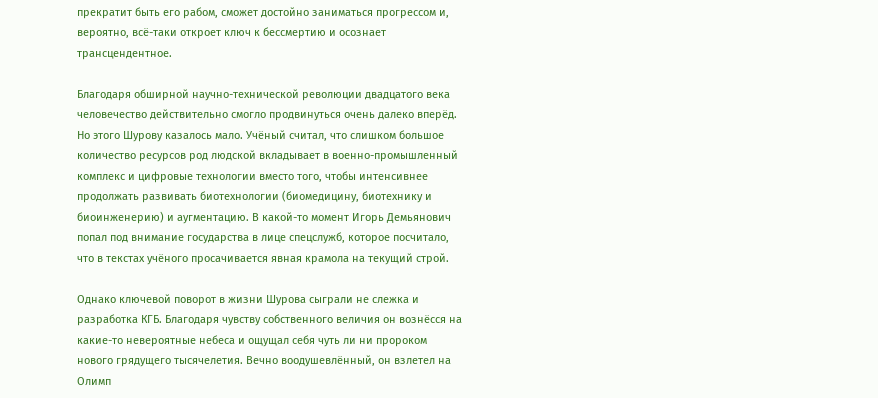прекратит быть его рабом, сможет достойно заниматься прогрессом и, вероятно, всё-таки откроет ключ к бессмертию и осознает трансцендентное.

Благодаря обширной научно-технической революции двадцатого века человечество действительно смогло продвинуться очень далеко вперёд. Но этого Шурову казалось мало. Учёный считал, что слишком большое количество ресурсов род людской вкладывает в военно-промышленный комплекс и цифровые технологии вместо того, чтобы интенсивнее продолжать развивать биотехнологии (биомедицину, биотехнику и биоинженерию) и аугментацию. В какой-то момент Игорь Демьянович попал под внимание государства в лице спецслужб, которое посчитало, что в текстах учёного просачивается явная крамола на текущий строй.

Однако ключевой поворот в жизни Шурова сыграли не слежка и разработка КГБ. Благодаря чувству собственного величия он вознёсся на какие-то невероятные небеса и ощущал себя чуть ли ни пророком нового грядущего тысячелетия. Вечно воодушевлённый, он взлетел на Олимп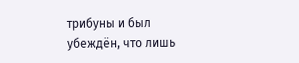трибуны и был убеждён, что лишь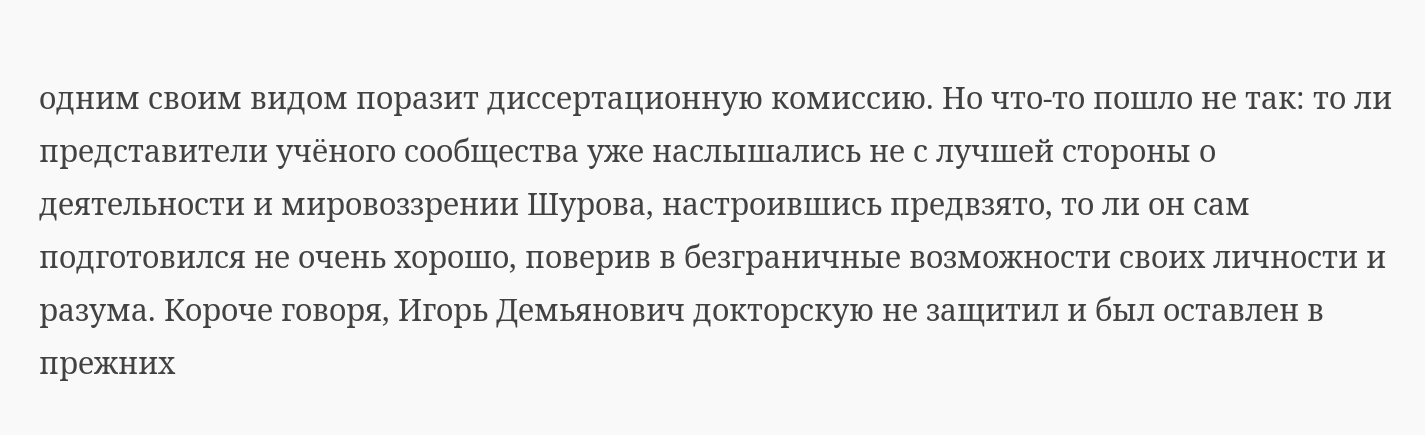одним своим видом поразит диссертационную комиссию. Но что-то пошло не так: то ли представители учёного сообщества уже наслышались не с лучшей стороны о деятельности и мировоззрении Шурова, настроившись предвзято, то ли он сам подготовился не очень хорошо, поверив в безграничные возможности своих личности и разума. Короче говоря, Игорь Демьянович докторскую не защитил и был оставлен в прежних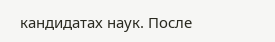кандидатах наук. После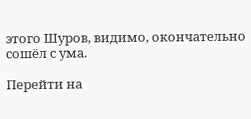этого Шуров, видимо, окончательно сошёл с ума.

Перейти на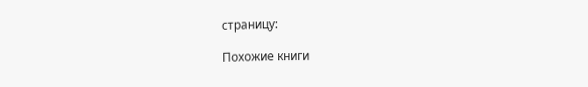страницу:

Похожие книги